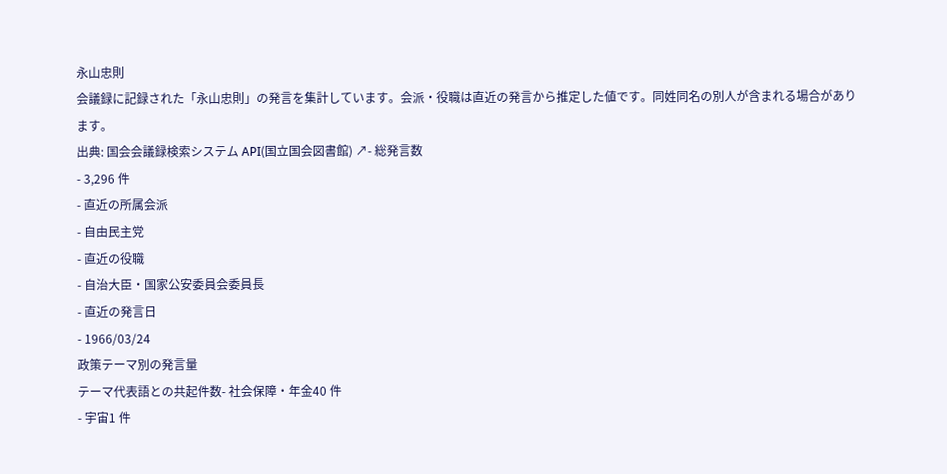永山忠則
会議録に記録された「永山忠則」の発言を集計しています。会派・役職は直近の発言から推定した値です。同姓同名の別人が含まれる場合があります。
出典: 国会会議録検索システム API(国立国会図書館) ↗- 総発言数
- 3,296 件
- 直近の所属会派
- 自由民主党
- 直近の役職
- 自治大臣・国家公安委員会委員長
- 直近の発言日
- 1966/03/24
政策テーマ別の発言量
テーマ代表語との共起件数- 社会保障・年金40 件
- 宇宙1 件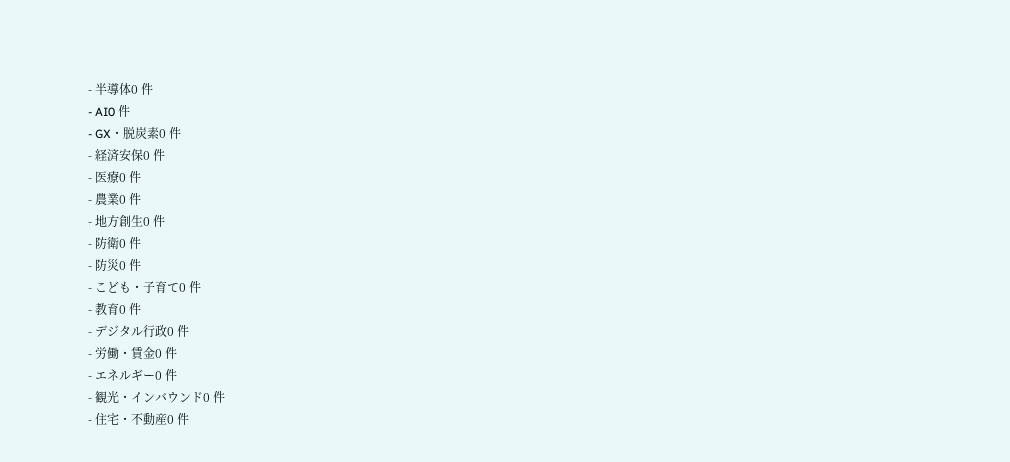- 半導体0 件
- AI0 件
- GX・脱炭素0 件
- 経済安保0 件
- 医療0 件
- 農業0 件
- 地方創生0 件
- 防衛0 件
- 防災0 件
- こども・子育て0 件
- 教育0 件
- デジタル行政0 件
- 労働・賃金0 件
- エネルギー0 件
- 観光・インバウンド0 件
- 住宅・不動産0 件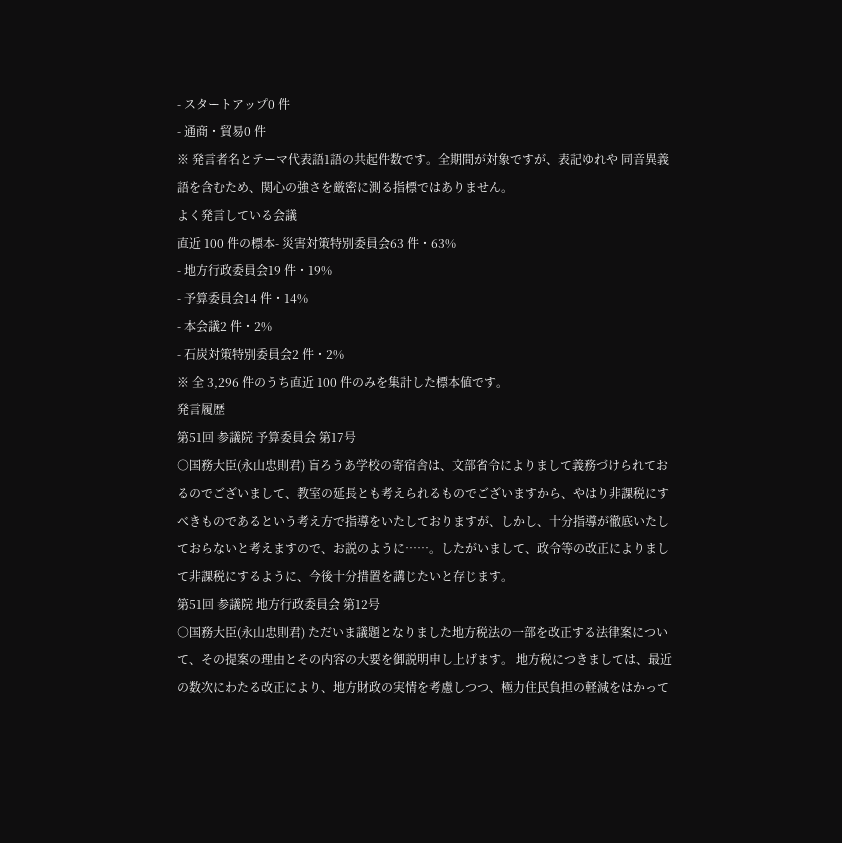- スタートアップ0 件
- 通商・貿易0 件
※ 発言者名とテーマ代表語1語の共起件数です。全期間が対象ですが、表記ゆれや 同音異義語を含むため、関心の強さを厳密に測る指標ではありません。
よく発言している会議
直近 100 件の標本- 災害対策特別委員会63 件・63%
- 地方行政委員会19 件・19%
- 予算委員会14 件・14%
- 本会議2 件・2%
- 石炭対策特別委員会2 件・2%
※ 全 3,296 件のうち直近 100 件のみを集計した標本値です。
発言履歴
第51回 参議院 予算委員会 第17号
○国務大臣(永山忠則君) 盲ろうあ学校の寄宿舎は、文部省令によりまして義務づけられておるのでございまして、教室の延長とも考えられるものでございますから、やはり非課税にすべきものであるという考え方で指導をいたしておりますが、しかし、十分指導が徹底いたしておらないと考えますので、お説のように……。したがいまして、政令等の改正によりまして非課税にするように、今後十分措置を講じたいと存じます。
第51回 参議院 地方行政委員会 第12号
○国務大臣(永山忠則君) ただいま議題となりました地方税法の一部を改正する法律案について、その提案の理由とその内容の大要を御説明申し上げます。 地方税につきましては、最近の数次にわたる改正により、地方財政の実情を考慮しつつ、極力住民負担の軽減をはかって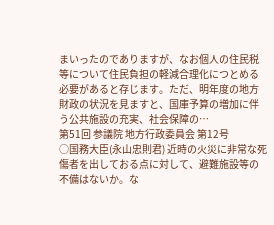まいったのでありますが、なお個人の住民税等について住民負担の軽減合理化につとめる必要があると存じます。ただ、明年度の地方財政の状況を見ますと、国庫予算の増加に伴う公共施設の充実、社会保障の…
第51回 参議院 地方行政委員会 第12号
○国務大臣(永山忠則君) 近時の火災に非常な死傷者を出しておる点に対して、避難施設等の不備はないか。な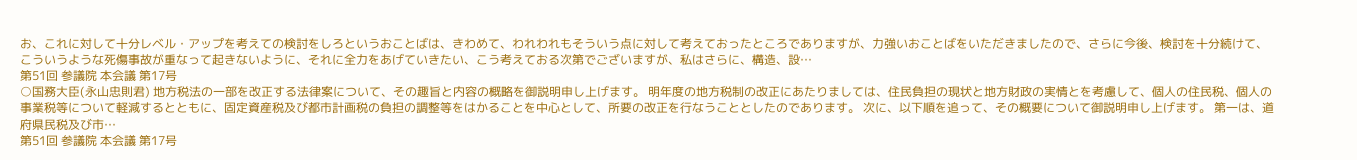お、これに対して十分レベル・アップを考えての検討をしろというおことばは、きわめて、われわれもそういう点に対して考えておったところでありますが、力強いおことばをいただきましたので、さらに今後、検討を十分続けて、こういうような死傷事故が重なって起きないように、それに全力をあげていきたい、こう考えておる次第でございますが、私はさらに、構造、設…
第51回 参議院 本会議 第17号
○国務大臣(永山忠則君) 地方税法の一部を改正する法律案について、その趣旨と内容の概略を御説明申し上げます。 明年度の地方税制の改正にあたりましては、住民負担の現状と地方財政の実情とを考慮して、個人の住民税、個人の事業税等について軽減するとともに、固定資産税及び都市計画税の負担の調整等をはかることを中心として、所要の改正を行なうこととしたのであります。 次に、以下順を追って、その概要について御説明申し上げます。 第一は、道府県民税及び市…
第51回 参議院 本会議 第17号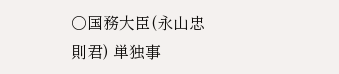○国務大臣(永山忠則君) 単独事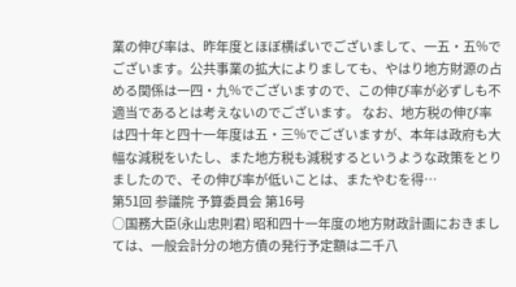業の伸び率は、昨年度とほぼ横ばいでございまして、一五・五%でございます。公共事業の拡大によりましても、やはり地方財源の占める関係は一四・九%でございますので、この伸び率が必ずしも不適当であるとは考えないのでございます。 なお、地方税の伸び率は四十年と四十一年度は五・三%でございますが、本年は政府も大幅な減税をいたし、また地方税も減税するというような政策をとりましたので、その伸び率が低いことは、またやむを得…
第51回 参議院 予算委員会 第16号
○国務大臣(永山忠則君) 昭和四十一年度の地方財政計画におきましては、一般会計分の地方債の発行予定額は二千八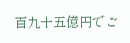百九十五億円でご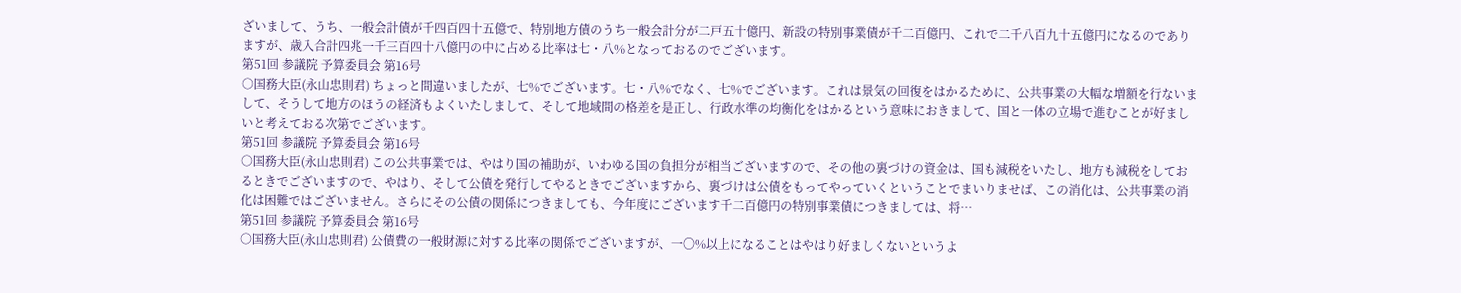ざいまして、うち、一般会計債が千四百四十五億で、特別地方債のうち一般会計分が二戸五十億円、新設の特別事業債が千二百億円、これで二千八百九十五億円になるのでありますが、歳入合計四兆一千三百四十八億円の中に占める比率は七・八%となっておるのでございます。
第51回 参議院 予算委員会 第16号
○国務大臣(永山忠則君) ちょっと間違いましたが、七%でございます。七・八%でなく、七%でございます。これは景気の回復をはかるために、公共事業の大幅な増額を行ないまして、そうして地方のほうの経済もよくいたしまして、そして地域間の格差を是正し、行政水準の均衡化をはかるという意味におきまして、国と一体の立場で進むことが好ましいと考えておる次第でございます。
第51回 参議院 予算委員会 第16号
○国務大臣(永山忠則君) この公共事業では、やはり国の補助が、いわゆる国の負担分が相当ございますので、その他の裏づけの資金は、国も減税をいたし、地方も減税をしておるときでございますので、やはり、そして公債を発行してやるときでございますから、裏づけは公債をもってやっていくということでまいりませば、この消化は、公共事業の消化は困難ではございません。さらにその公債の関係につきましても、今年度にございます千二百億円の特別事業債につきましては、将…
第51回 参議院 予算委員会 第16号
○国務大臣(永山忠則君) 公債費の一般財源に対する比率の関係でございますが、一〇%以上になることはやはり好ましくないというよ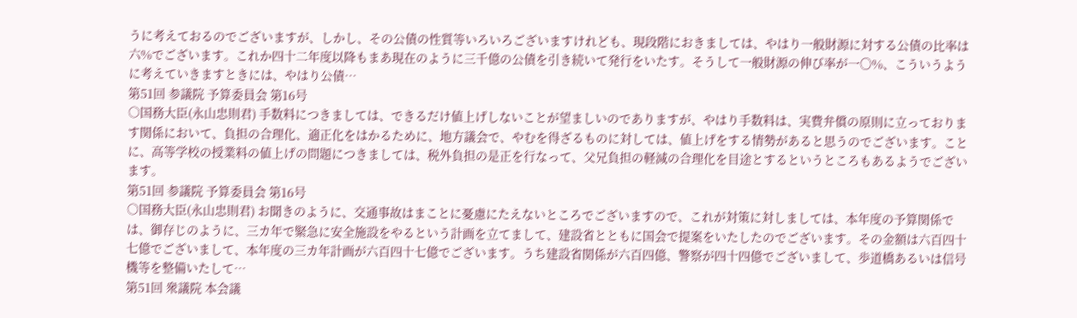うに考えておるのでございますが、しかし、その公債の性質等いろいろございますけれども、現段階におきましては、やはり一般財源に対する公債の比率は六%でございます。これか四十二年度以降もまあ現在のように三千億の公債を引き続いて発行をいたす。そうして一般財源の伸び率が一〇%、こういうように考えていきますときには、やはり公債…
第51回 参議院 予算委員会 第16号
○国務大臣(永山忠則君) 手数料につきましては、できるだけ値上げしないことが望ましいのでありますが、やはり手数料は、実費弁償の原則に立っております関係において、負担の合理化、適正化をはかるために、地方議会で、やむを得ざるものに対しては、値上げをする情勢があると思うのでございます。ことに、高等学校の授業料の値上げの問題につきましては、税外負担の是正を行なって、父兄負担の軽減の合理化を目途とするというところもあるようでございます。
第51回 参議院 予算委員会 第16号
○国務大臣(永山忠則君) お聞きのように、交通事故はまことに憂慮にたえないところでございますので、これが対策に対しましては、本年度の予算関係では、御存じのように、三カ年で緊急に安全施設をやるという計画を立てまして、建設省とともに国会で提案をいたしたのでございます。その金額は六百四十七億でございまして、本年度の三カ年計画が六百四十七億でございます。うち建設省関係が六百四億、警察が四十四億でございまして、歩道橋あるいは信号機等を整備いたして…
第51回 衆議院 本会議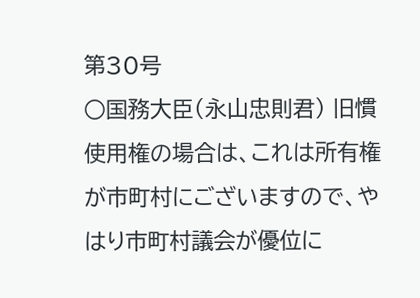第30号
○国務大臣(永山忠則君) 旧慣使用権の場合は、これは所有権が市町村にございますので、やはり市町村議会が優位に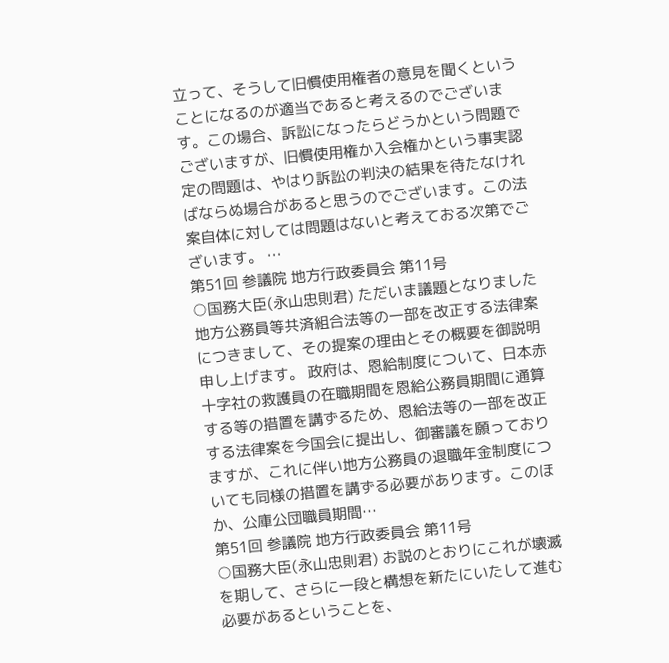立って、そうして旧慣使用権者の意見を聞くということになるのが適当であると考えるのでございます。この場合、訴訟になったらどうかという問題でございますが、旧慣使用権か入会権かという事実認定の問題は、やはり訴訟の判決の結果を待たなければならぬ場合があると思うのでございます。この法案自体に対しては問題はないと考えておる次第でございます。 …
第51回 参議院 地方行政委員会 第11号
○国務大臣(永山忠則君) ただいま議題となりました地方公務員等共済組合法等の一部を改正する法律案につきまして、その提案の理由とその概要を御説明申し上げます。 政府は、恩給制度について、日本赤十字社の救護員の在職期間を恩給公務員期間に通算する等の措置を講ずるため、恩給法等の一部を改正する法律案を今国会に提出し、御審議を願っておりますが、これに伴い地方公務員の退職年金制度についても同様の措置を講ずる必要があります。このほか、公庫公団職員期間…
第51回 参議院 地方行政委員会 第11号
○国務大臣(永山忠則君) お説のとおりにこれが壊滅を期して、さらに一段と構想を新たにいたして進む必要があるということを、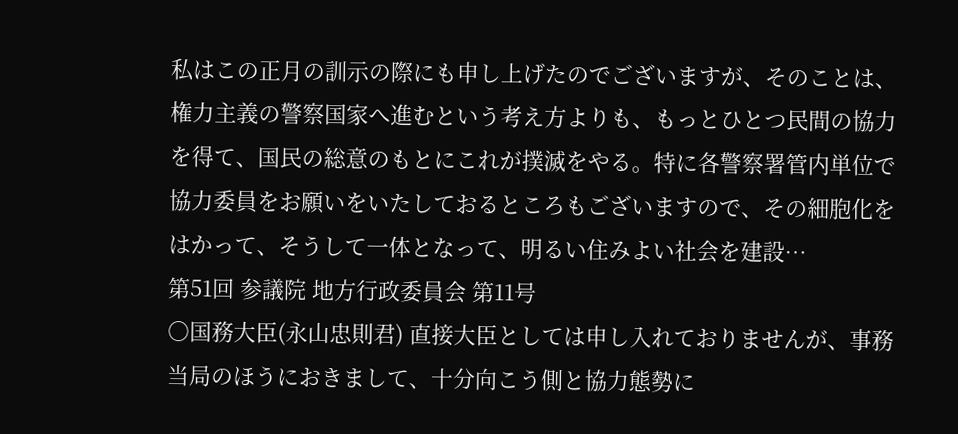私はこの正月の訓示の際にも申し上げたのでございますが、そのことは、権力主義の警察国家へ進むという考え方よりも、もっとひとつ民間の協力を得て、国民の総意のもとにこれが撲滅をやる。特に各警察署管内単位で協力委員をお願いをいたしておるところもございますので、その細胞化をはかって、そうして一体となって、明るい住みよい社会を建設…
第51回 参議院 地方行政委員会 第11号
○国務大臣(永山忠則君) 直接大臣としては申し入れておりませんが、事務当局のほうにおきまして、十分向こう側と協力態勢に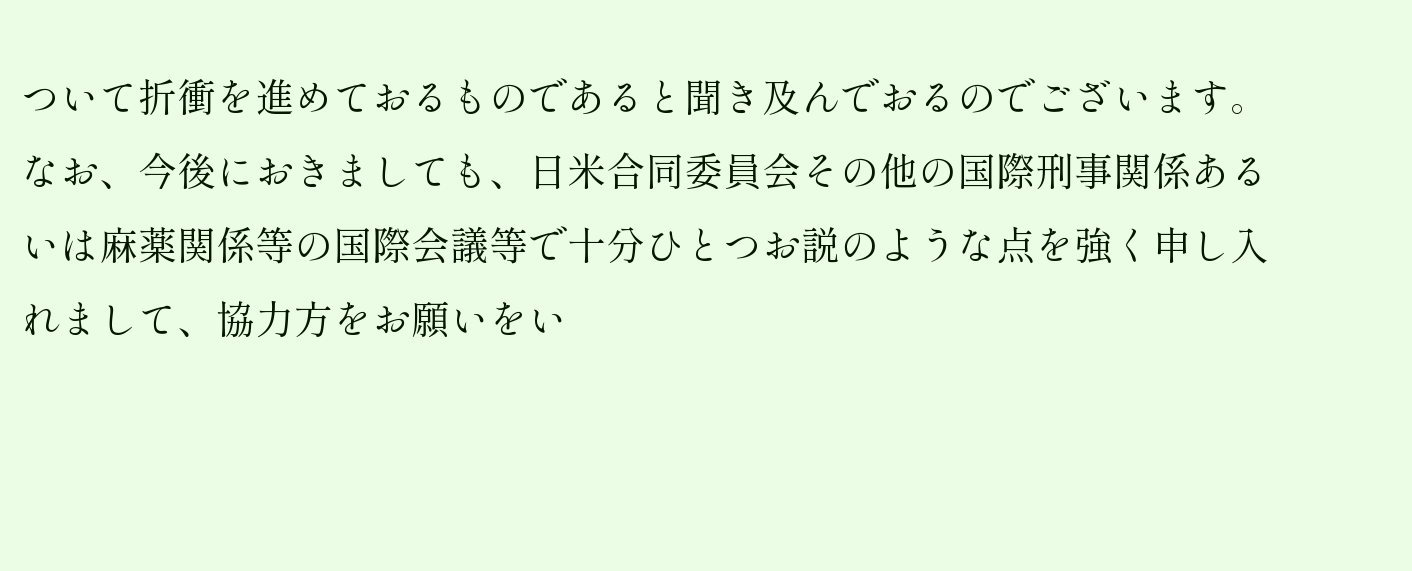ついて折衝を進めておるものであると聞き及んでおるのでございます。なお、今後におきましても、日米合同委員会その他の国際刑事関係あるいは麻薬関係等の国際会議等で十分ひとつお説のような点を強く申し入れまして、協力方をお願いをい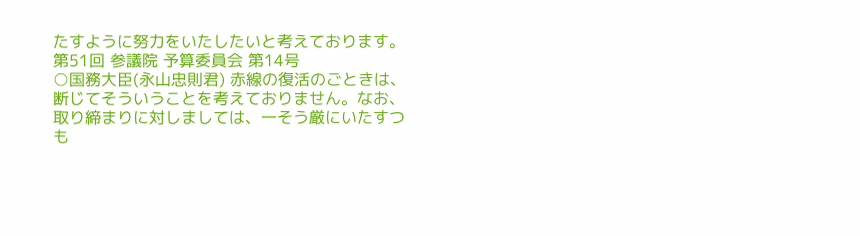たすように努力をいたしたいと考えております。
第51回 参議院 予算委員会 第14号
○国務大臣(永山忠則君) 赤線の復活のごときは、断じてそういうことを考えておりません。なお、取り締まりに対しましては、一そう厳にいたすつも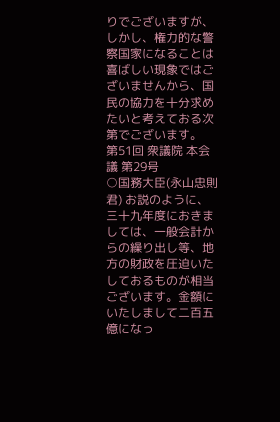りでございますが、しかし、権力的な警察国家になることは喜ばしい現象ではございませんから、国民の協力を十分求めたいと考えておる次第でございます。
第51回 衆議院 本会議 第29号
○国務大臣(永山忠則君) お説のように、三十九年度におきましては、一般会計からの繰り出し等、地方の財政を圧迫いたしておるものが相当ございます。金額にいたしまして二百五億になっ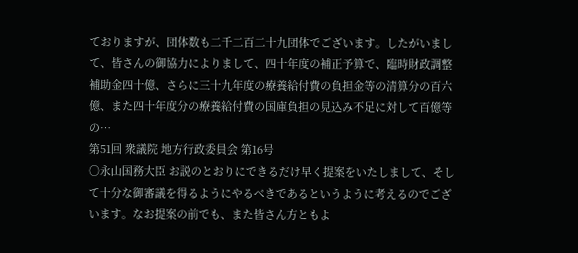ておりますが、団体数も二千二百二十九団体でございます。したがいまして、皆さんの御協力によりまして、四十年度の補正予算で、臨時財政調整補助金四十億、さらに三十九年度の療養給付費の負担金等の清算分の百六億、また四十年度分の療養給付費の国庫負担の見込み不足に対して百億等の…
第51回 衆議院 地方行政委員会 第16号
○永山国務大臣 お説のとおりにできるだけ早く提案をいたしまして、そして十分な御審議を得るようにやるべきであるというように考えるのでございます。なお提案の前でも、また皆さん方ともよ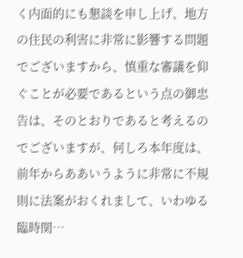く内面的にも懇談を申し上げ、地方の住民の利害に非常に影響する問題でございますから、慎重な審議を仰ぐことが必要であるという点の御忠告は、そのとおりであると考えるのでございますが、何しろ本年度は、前年からああいうように非常に不規則に法案がおくれまして、いわゆる臨時関…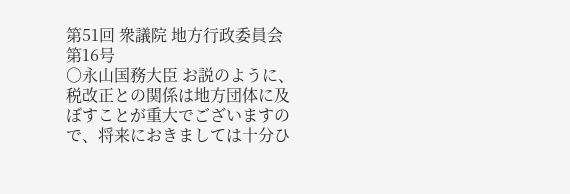第51回 衆議院 地方行政委員会 第16号
○永山国務大臣 お説のように、税改正との関係は地方団体に及ぼすことが重大でございますので、将来におきましては十分ひ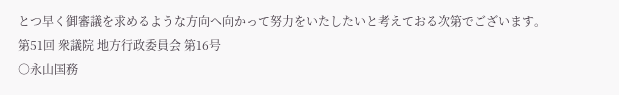とつ早く御審議を求めるような方向へ向かって努力をいたしたいと考えておる次第でございます。
第51回 衆議院 地方行政委員会 第16号
○永山国務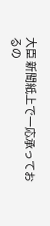大臣 新聞紙上で一応承っておるの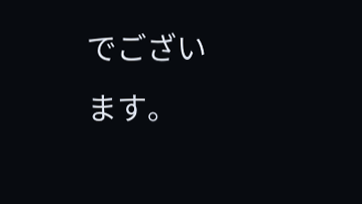でございます。